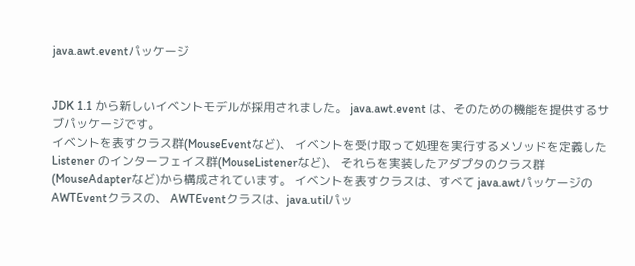java.awt.eventパッケージ


JDK 1.1 から新しいイベントモデルが採用されました。 java.awt.event は、そのための機能を提供するサブパッケージです。
イベントを表すクラス群(MouseEventなど)、 イベントを受け取って処理を実行するメソッドを定義した Listener のインターフェイス群(MouseListenerなど)、 それらを実装したアダプタのクラス群(MouseAdapterなど)から構成されています。 イベントを表すクラスは、すべて java.awtパッケージの AWTEventクラスの、 AWTEventクラスは、java.utilパッ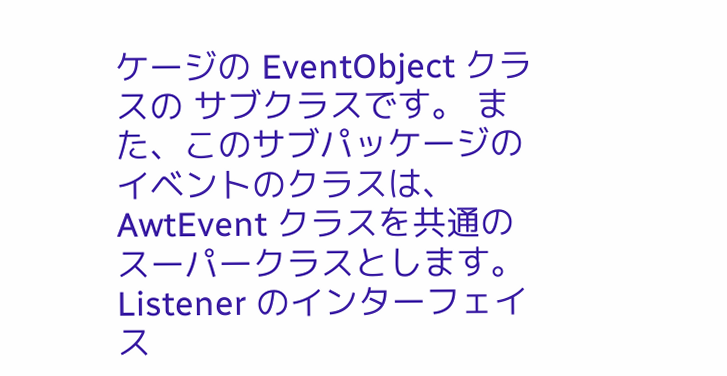ケージの EventObject クラスの サブクラスです。 また、このサブパッケージのイベントのクラスは、 AwtEvent クラスを共通のスーパークラスとします。 Listener のインターフェイス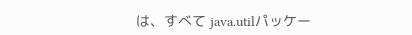は、すべて java.utilパッケー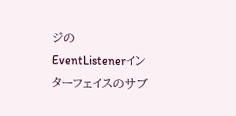ジの EventListenerインターフェイスのサブ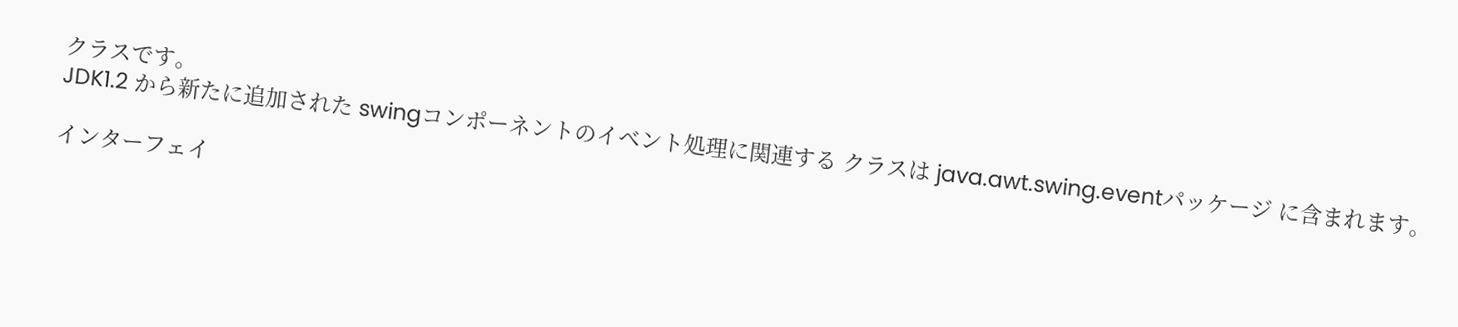クラスです。
JDK1.2 から新たに追加された swingコンポーネントのイベント処理に関連する クラスは java.awt.swing.eventパッケージ に含まれます。

インターフェイ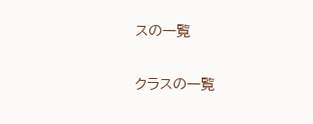スの一覧

クラスの一覧